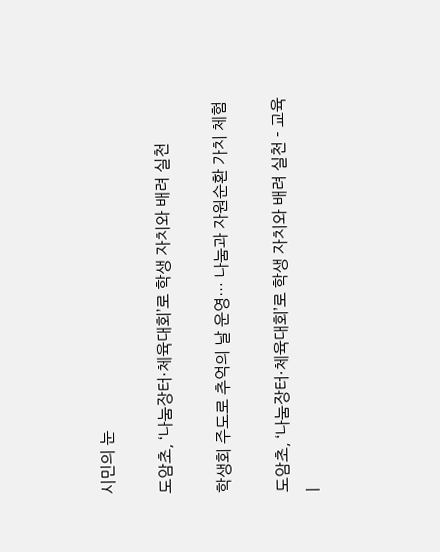시민의 눈

도암초, ‘나눔장터·체육대회’로 학생 자치와 배려 실천

학생회 주도로 추억의 날 운영… 나눔과 자원순환 가치 체험

도암초, ‘나눔장터·체육대회’로 학생 자치와 배려 실천 - 교육 |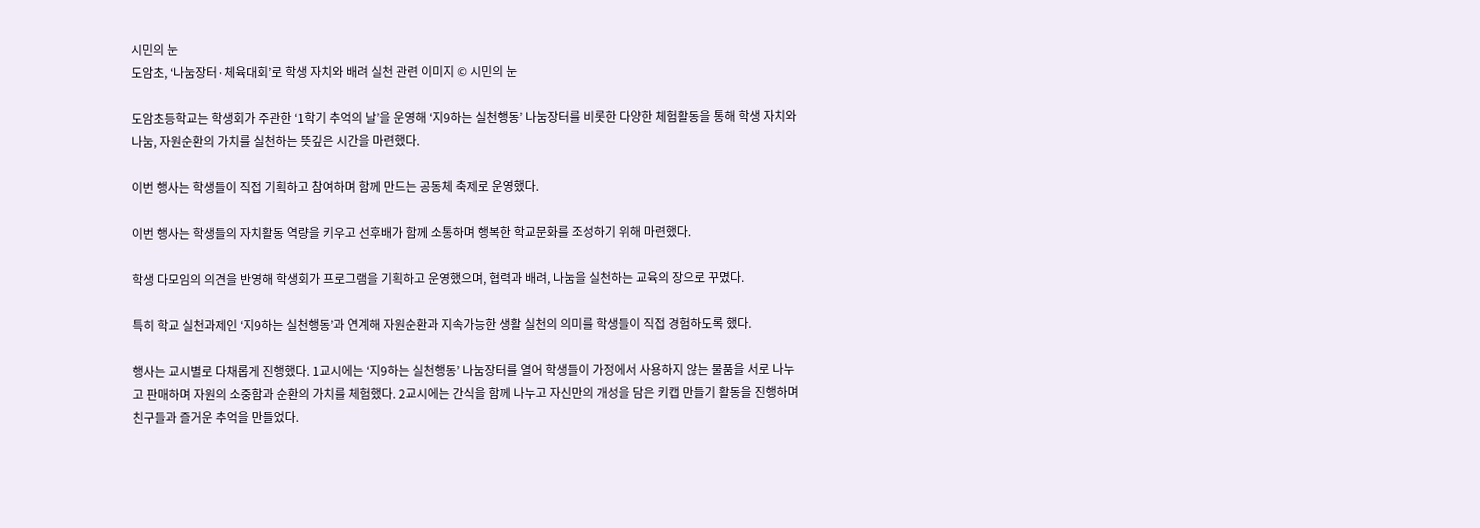시민의 눈
도암초, ‘나눔장터·체육대회’로 학생 자치와 배려 실천 관련 이미지 © 시민의 눈

도암초등학교는 학생회가 주관한 ‘1학기 추억의 날’을 운영해 ‘지9하는 실천행동’ 나눔장터를 비롯한 다양한 체험활동을 통해 학생 자치와 나눔, 자원순환의 가치를 실천하는 뜻깊은 시간을 마련했다.

이번 행사는 학생들이 직접 기획하고 참여하며 함께 만드는 공동체 축제로 운영했다.

이번 행사는 학생들의 자치활동 역량을 키우고 선후배가 함께 소통하며 행복한 학교문화를 조성하기 위해 마련했다.

학생 다모임의 의견을 반영해 학생회가 프로그램을 기획하고 운영했으며, 협력과 배려, 나눔을 실천하는 교육의 장으로 꾸몄다.

특히 학교 실천과제인 ‘지9하는 실천행동’과 연계해 자원순환과 지속가능한 생활 실천의 의미를 학생들이 직접 경험하도록 했다.

행사는 교시별로 다채롭게 진행했다. 1교시에는 ‘지9하는 실천행동’ 나눔장터를 열어 학생들이 가정에서 사용하지 않는 물품을 서로 나누고 판매하며 자원의 소중함과 순환의 가치를 체험했다. 2교시에는 간식을 함께 나누고 자신만의 개성을 담은 키캡 만들기 활동을 진행하며 친구들과 즐거운 추억을 만들었다.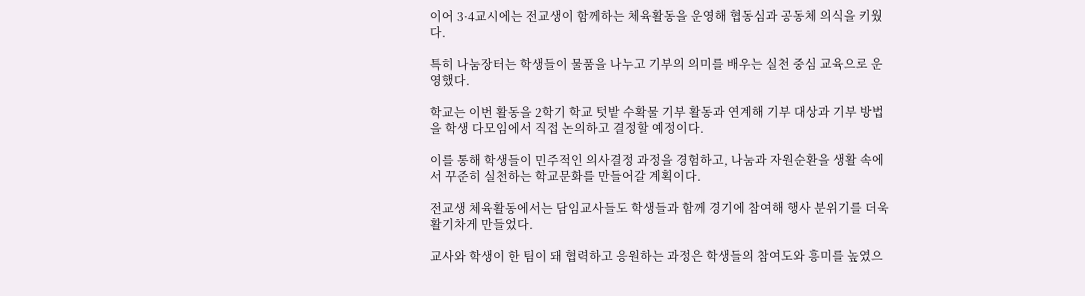이어 3·4교시에는 전교생이 함께하는 체육활동을 운영해 협동심과 공동체 의식을 키웠다.

특히 나눔장터는 학생들이 물품을 나누고 기부의 의미를 배우는 실천 중심 교육으로 운영했다.

학교는 이번 활동을 2학기 학교 텃밭 수확물 기부 활동과 연계해 기부 대상과 기부 방법을 학생 다모임에서 직접 논의하고 결정할 예정이다.

이를 통해 학생들이 민주적인 의사결정 과정을 경험하고, 나눔과 자원순환을 생활 속에서 꾸준히 실천하는 학교문화를 만들어갈 계획이다.

전교생 체육활동에서는 담임교사들도 학생들과 함께 경기에 참여해 행사 분위기를 더욱 활기차게 만들었다.

교사와 학생이 한 팀이 돼 협력하고 응원하는 과정은 학생들의 참여도와 흥미를 높였으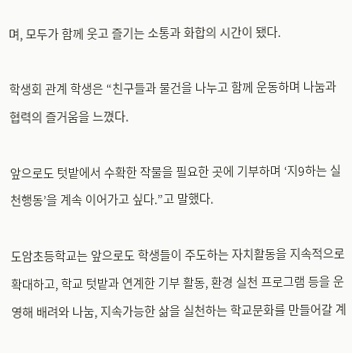며, 모두가 함께 웃고 즐기는 소통과 화합의 시간이 됐다.

학생회 관계 학생은 “친구들과 물건을 나누고 함께 운동하며 나눔과 협력의 즐거움을 느꼈다.

앞으로도 텃밭에서 수확한 작물을 필요한 곳에 기부하며 ‘지9하는 실천행동’을 계속 이어가고 싶다.”고 말했다.

도암초등학교는 앞으로도 학생들이 주도하는 자치활동을 지속적으로 확대하고, 학교 텃밭과 연계한 기부 활동, 환경 실천 프로그램 등을 운영해 배려와 나눔, 지속가능한 삶을 실천하는 학교문화를 만들어갈 계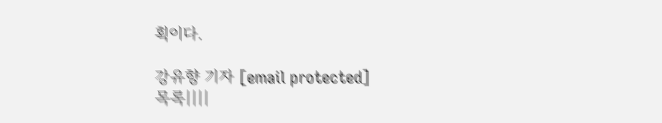획이다.

강유향 기자 [email protected]
목록||||